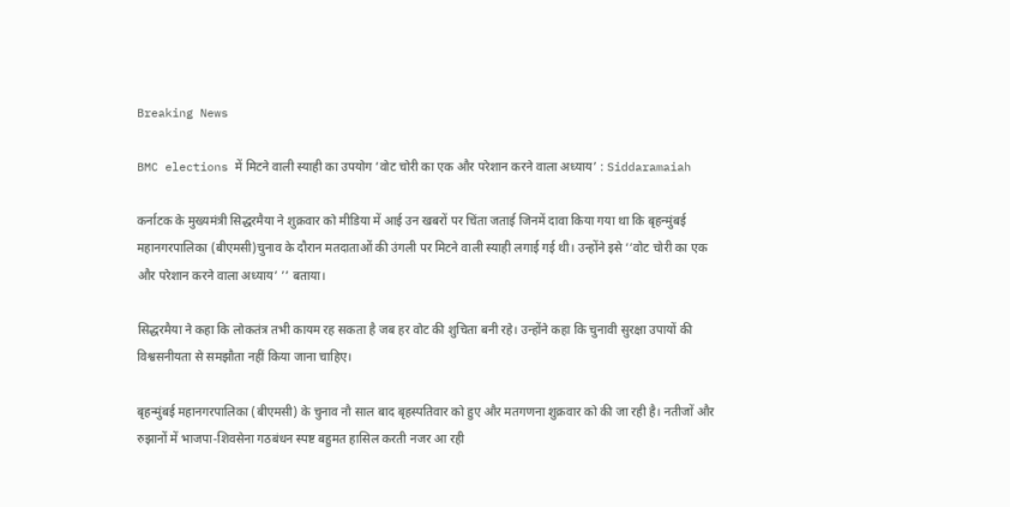Breaking News

BMC elections में मिटने वाली स्याही का उपयोग ‘वोट चोरी का एक और परेशान करने वाला अध्याय’ : Siddaramaiah

कर्नाटक के मुख्यमंत्री सिद्धरमैया ने शुक्रवार को मीडिया में आई उन खबरों पर चिंता जताई जिनमें दावा किया गया था कि बृहन्मुंबई महानगरपालिका (बीएमसी)चुनाव के दौरान मतदाताओं की उंगली पर मिटने वाली स्याही लगाई गई थी। उन्होंने इसे ‘‘वोट चोरी का एक और परेशान करने वाला अध्याय’ ’’ बताया।

सिद्धरमैया ने कहा कि लोकतंत्र तभी कायम रह सकता है जब हर वोट की शुचिता बनी रहे। उन्होंने कहा कि चुनावी सुरक्षा उपायों की विश्वसनीयता से समझौता नहीं किया जाना चाहिए।

बृहन्मुंबई महानगरपालिका (बीएमसी) के चुनाव नौ साल बाद बृहस्पतिवार को हुए और मतगणना शुक्रवार को की जा रही है। नतीजों और रुझानों में भाजपा-शिवसेना गठबंधन स्पष्ट बहुमत हासिल करती नजर आ रही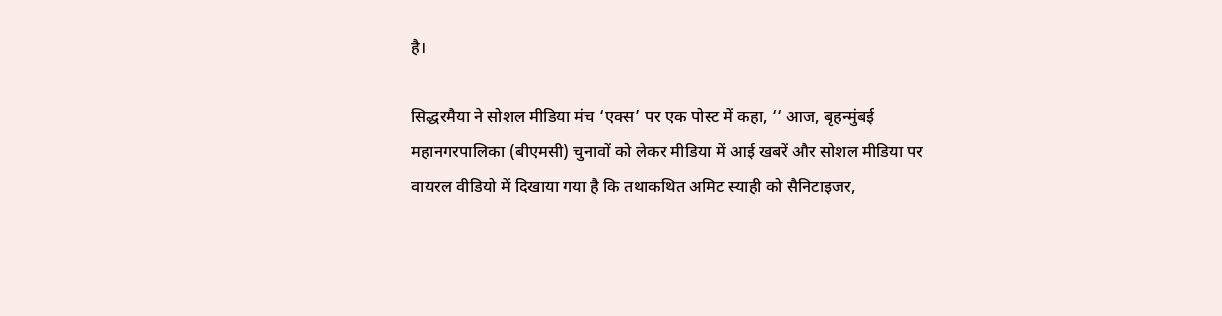है।

सिद्धरमैया ने सोशल मीडिया मंच ‘एक्स’ पर एक पोस्ट में कहा, ‘‘ आज, बृहन्मुंबई महानगरपालिका (बीएमसी) चुनावों को लेकर मीडिया में आई खबरें और सोशल मीडिया पर वायरल वीडियो में दिखाया गया है कि तथाकथित अमिट स्याही को सैनिटाइजर,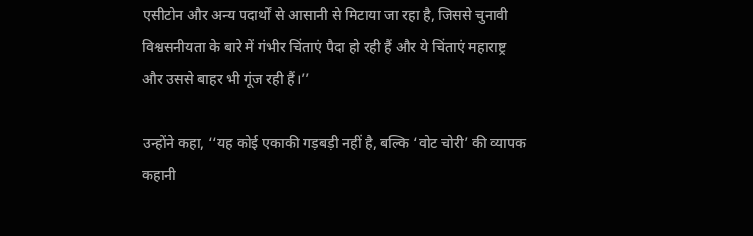एसीटोन और अन्य पदार्थों से आसानी से मिटाया जा रहा है, जिससे चुनावी विश्वसनीयता के बारे में गंभीर चिंताएं पैदा हो रही हैं और ये चिंताएं महाराष्ट्र और उससे बाहर भी गूंज रही हैं।’’

उन्होंने कहा, ‘‘यह कोई एकाकी गड़बड़ी नहीं है, बल्कि ‘वोट चोरी’ की व्यापक कहानी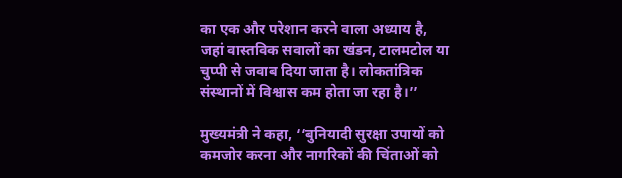का एक और परेशान करने वाला अध्याय है, जहां वास्तविक सवालों का खंडन, टालमटोल या चुप्पी से जवाब दिया जाता है। लोकतांत्रिक संस्थानों में विश्वास कम होता जा रहा है।’’

मुख्यमंत्री ने कहा, ‘‘बुनियादी सुरक्षा उपायों को कमजोर करना और नागरिकों की चिंताओं को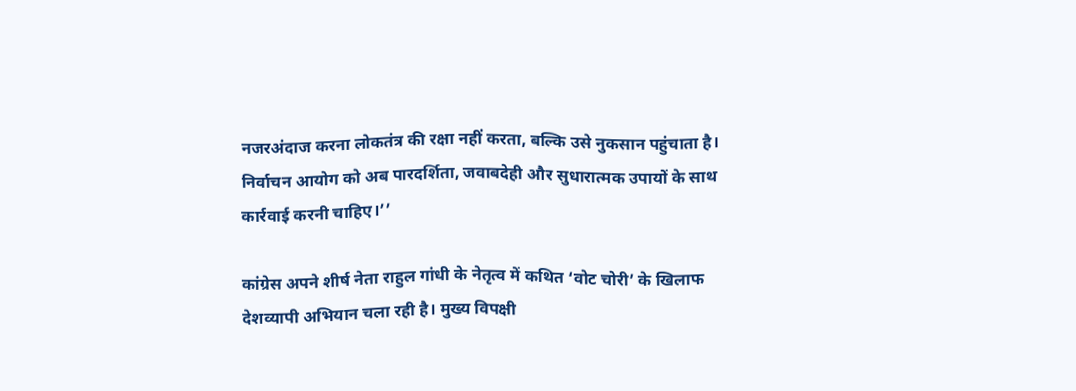नजरअंदाज करना लोकतंत्र की रक्षा नहीं करता, बल्कि उसे नुकसान पहुंचाता है। निर्वाचन आयोग को अब पारदर्शिता, जवाबदेही और सुधारात्मक उपायों के साथ कार्रवाई करनी चाहिए।’’

कांग्रेस अपने शीर्ष नेता राहुल गांधी के नेतृत्व में कथित ‘वोट चोरी’ के खिलाफ देशव्यापी अभियान चला रही है। मुख्य विपक्षी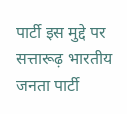पार्टी इस मुद्दे पर सत्तारूढ़ भारतीय जनता पार्टी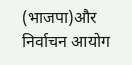(भाजपा)और निर्वाचन आयोग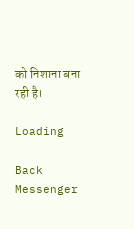को निशाना बना रही है।

Loading

Back
Messenger